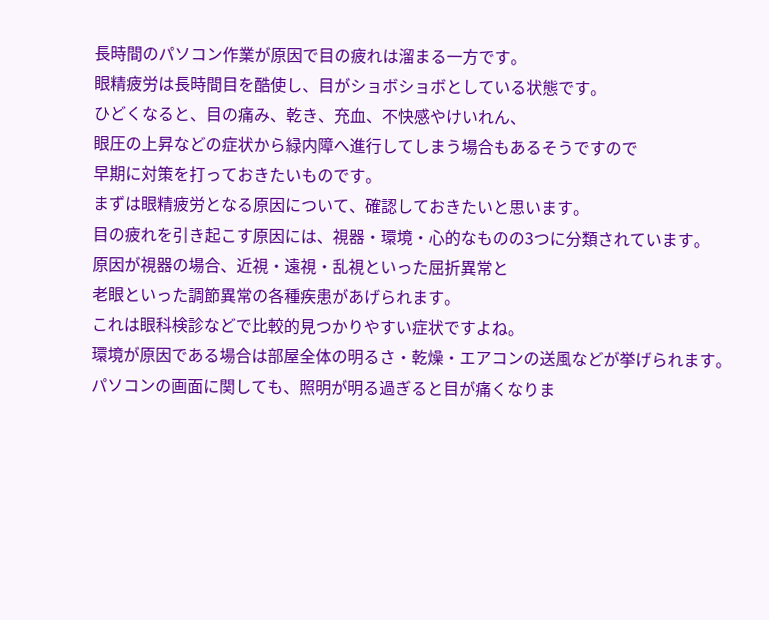長時間のパソコン作業が原因で目の疲れは溜まる一方です。
眼精疲労は長時間目を酷使し、目がショボショボとしている状態です。
ひどくなると、目の痛み、乾き、充血、不快感やけいれん、
眼圧の上昇などの症状から緑内障へ進行してしまう場合もあるそうですので
早期に対策を打っておきたいものです。
まずは眼精疲労となる原因について、確認しておきたいと思います。
目の疲れを引き起こす原因には、視器・環境・心的なものの3つに分類されています。
原因が視器の場合、近視・遠視・乱視といった屈折異常と
老眼といった調節異常の各種疾患があげられます。
これは眼科検診などで比較的見つかりやすい症状ですよね。
環境が原因である場合は部屋全体の明るさ・乾燥・エアコンの送風などが挙げられます。
パソコンの画面に関しても、照明が明る過ぎると目が痛くなりま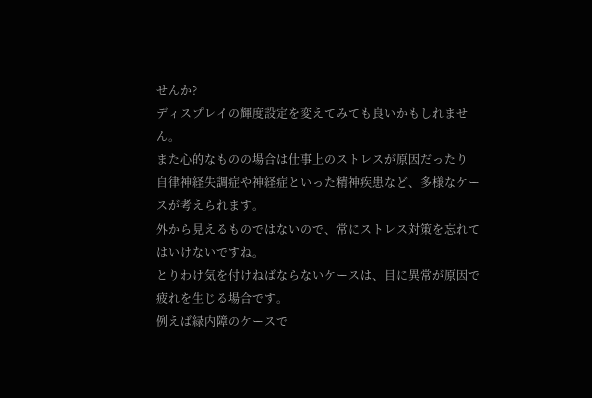せんか?
ディスプレイの輝度設定を変えてみても良いかもしれません。
また心的なものの場合は仕事上のストレスが原因だったり
自律神経失調症や神経症といった精神疾患など、多様なケースが考えられます。
外から見えるものではないので、常にストレス対策を忘れてはいけないですね。
とりわけ気を付けねばならないケースは、目に異常が原因で疲れを生じる場合です。
例えば緑内障のケースで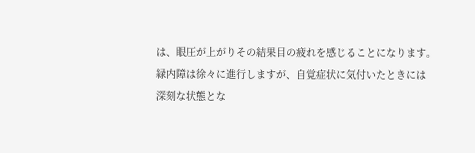は、眼圧が上がりその結果目の疲れを感じることになります。
緑内障は徐々に進行しますが、自覚症状に気付いたときには
深刻な状態とな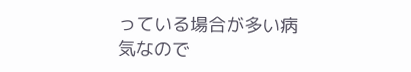っている場合が多い病気なので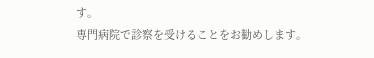す。
専門病院で診察を受けることをお勧めします。